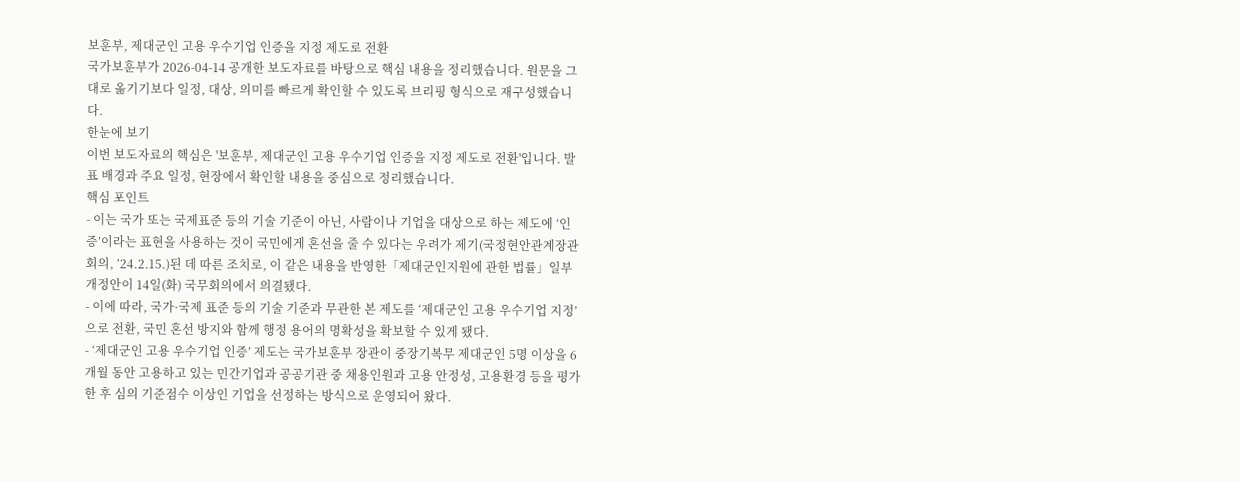보훈부, 제대군인 고용 우수기업 인증을 지정 제도로 전환
국가보훈부가 2026-04-14 공개한 보도자료를 바탕으로 핵심 내용을 정리했습니다. 원문을 그대로 옮기기보다 일정, 대상, 의미를 빠르게 확인할 수 있도록 브리핑 형식으로 재구성했습니다.
한눈에 보기
이번 보도자료의 핵심은 '보훈부, 제대군인 고용 우수기업 인증을 지정 제도로 전환'입니다. 발표 배경과 주요 일정, 현장에서 확인할 내용을 중심으로 정리했습니다.
핵심 포인트
- 이는 국가 또는 국제표준 등의 기술 기준이 아닌, 사람이나 기업을 대상으로 하는 제도에 ‘인증’이라는 표현을 사용하는 것이 국민에게 혼선을 줄 수 있다는 우려가 제기(국정현안관계장관회의, ’24.2.15.)된 데 따른 조치로, 이 같은 내용을 반영한「제대군인지원에 관한 법률」일부개정안이 14일(화) 국무회의에서 의결됐다.
- 이에 따라, 국가·국제 표준 등의 기술 기준과 무관한 본 제도를 ‘제대군인 고용 우수기업 지정’으로 전환, 국민 혼선 방지와 함께 행정 용어의 명확성을 확보할 수 있게 됐다.
- ‘제대군인 고용 우수기업 인증’ 제도는 국가보훈부 장관이 중장기복무 제대군인 5명 이상을 6개월 동안 고용하고 있는 민간기업과 공공기관 중 채용인원과 고용 안정성, 고용환경 등을 평가한 후 심의 기준점수 이상인 기업을 선정하는 방식으로 운영되어 왔다.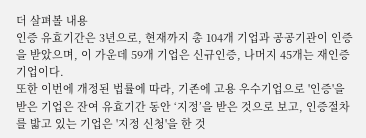더 살펴볼 내용
인증 유효기간은 3년으로, 현재까지 총 104개 기업과 공공기관이 인증을 받았으며, 이 가운데 59개 기업은 신규인증, 나머지 45개는 재인증 기업이다.
또한 이번에 개정된 법률에 따라, 기존에 고용 우수기업으로 '인증'을 받은 기업은 잔여 유효기간 동안 ‘지정’을 받은 것으로 보고, 인증절차를 밟고 있는 기업은 '지정 신청'을 한 것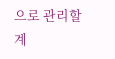으로 관리할 계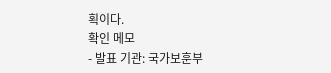획이다.
확인 메모
- 발표 기관: 국가보훈부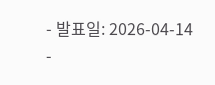- 발표일: 2026-04-14
-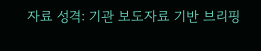자료 성격: 기관 보도자료 기반 브리핑